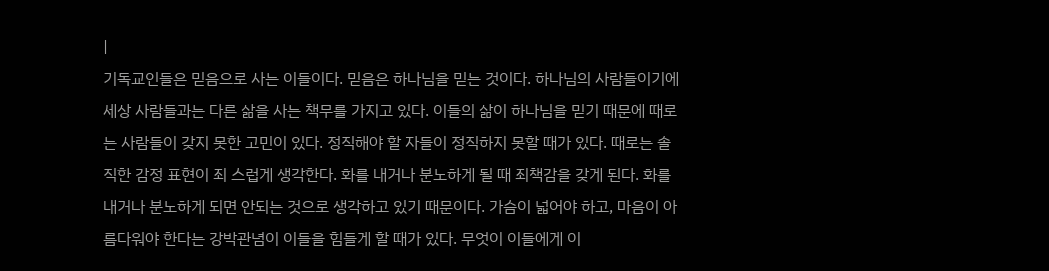|
기독교인들은 믿음으로 사는 이들이다. 믿음은 하나님을 믿는 것이다. 하나님의 사람들이기에 세상 사람들과는 다른 삶을 사는 책무를 가지고 있다. 이들의 삶이 하나님을 믿기 때문에 때로는 사람들이 갖지 못한 고민이 있다. 정직해야 할 자들이 정직하지 못할 때가 있다. 때로는 솔직한 감정 표현이 죄 스럽게 생각한다. 화를 내거나 분노하게 될 때 죄책감을 갖게 된다. 화를 내거나 분노하게 되면 안되는 것으로 생각하고 있기 때문이다. 가슴이 넓어야 하고, 마음이 아름다워야 한다는 강박관념이 이들을 힘들게 할 때가 있다. 무엇이 이들에게 이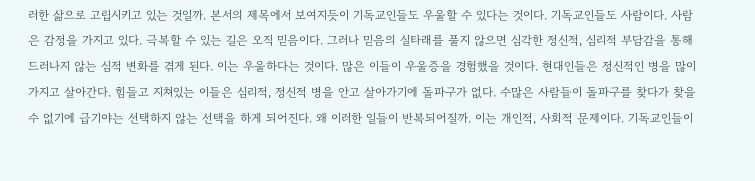러한 삶으로 고립시키고 있는 것일까. 본서의 제목에서 보여지듯이 기독교인들도 우울할 수 있다는 것이다. 기독교인들도 사람이다. 사람은 감정을 가지고 있다. 극복할 수 있는 길은 오직 믿음이다. 그러나 믿음의 실타래를 풀지 않으면 심각한 정신적, 심리적 부담감을 통해 드러나지 않는 심적 변화를 겪게 된다. 이는 우울하다는 것이다. 많은 이들이 우울증을 경험했을 것이다. 현대인들은 정신적인 병을 많이 가지고 살아간다. 힘들고 지쳐있는 이들은 심리적, 정신적 병을 안고 살아가기에 돌파구가 없다. 수많은 사람들이 돌파구를 찾다가 찾을 수 없기에 급기야는 선택하지 않는 선택을 하게 되어진다. 왜 이러한 일들이 반복되어질까. 이는 개인적, 사회적 문제이다. 기독교인들이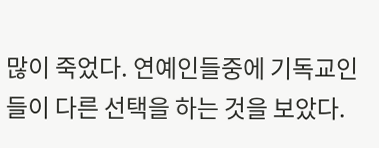많이 죽었다. 연예인들중에 기독교인들이 다른 선택을 하는 것을 보았다.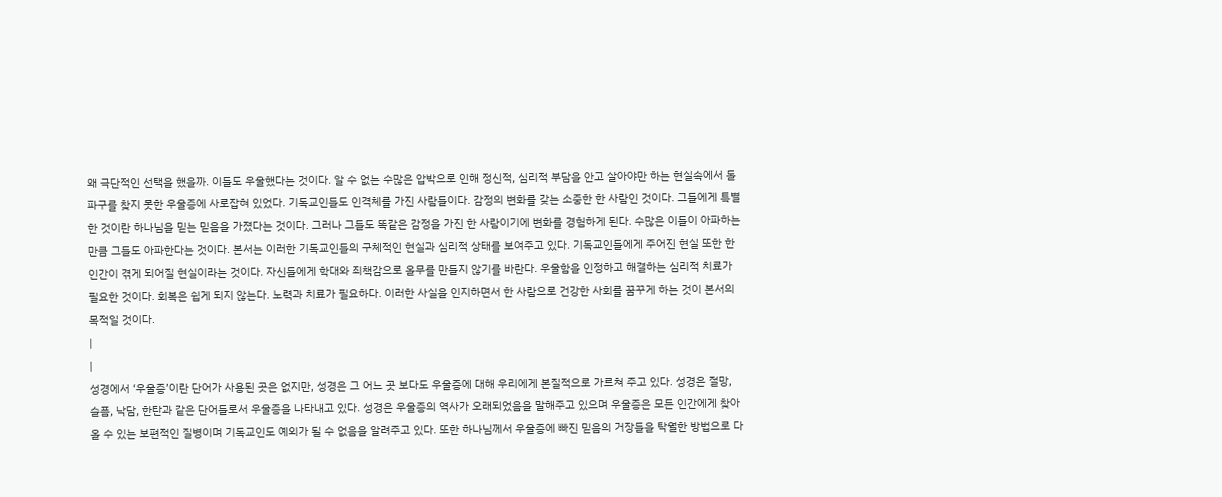왜 극단적인 선택을 했을까. 이들도 우울했다는 것이다. 알 수 없는 수많은 압박으로 인해 정신적, 심리적 부담을 안고 살아야만 하는 현실속에서 돌파구를 찾지 못한 우울증에 사로잡혀 있었다. 기독교인들도 인격체를 가진 사람들이다. 감정의 변화를 갖는 소중한 한 사람인 것이다. 그들에게 특별한 것이란 하나님을 믿는 믿음을 가졌다는 것이다. 그러나 그들도 똑같은 감정을 가진 한 사람이기에 변화를 경험하게 된다. 수많은 이들이 아파하는 만큼 그들도 아파한다는 것이다. 본서는 이러한 기독교인들의 구체적인 현실과 심리적 상태를 보여주고 있다. 기독교인들에게 주어진 현실 또한 한 인간이 겪게 되어질 현실이라는 것이다. 자신들에게 학대와 죄책감으로 올무를 만들지 않기를 바란다. 우울함을 인정하고 해결하는 심리적 치료가 필요한 것이다. 회복은 쉽게 되지 않는다. 노력과 치료가 필요하다. 이러한 사실을 인지하면서 한 사람으로 건강한 사회를 꿈꾸게 하는 것이 본서의 목적일 것이다.
|
|
성경에서 ‘우울증’이란 단어가 사용된 곳은 없지만, 성경은 그 어느 곳 보다도 우울증에 대해 우리에게 본질적으로 가르쳐 주고 있다. 성경은 절망, 슬픔, 낙담, 한탄과 같은 단어들로서 우울증을 나타내고 있다. 성경은 우울증의 역사가 오래되었음을 말해주고 있으며 우울증은 모든 인간에게 찾아올 수 있는 보편적인 질병이며 기독교인도 예외가 될 수 없음을 알려주고 있다. 또한 하나님께서 우울증에 빠진 믿음의 거장들을 탁월한 방법으로 다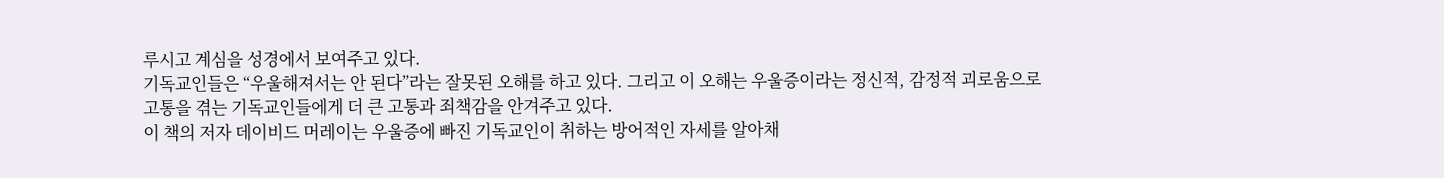루시고 계심을 성경에서 보여주고 있다.
기독교인들은 “우울해져서는 안 된다”라는 잘못된 오해를 하고 있다. 그리고 이 오해는 우울증이라는 정신적, 감정적 괴로움으로 고통을 겪는 기독교인들에게 더 큰 고통과 죄책감을 안겨주고 있다.
이 책의 저자 데이비드 머레이는 우울증에 빠진 기독교인이 취하는 방어적인 자세를 알아채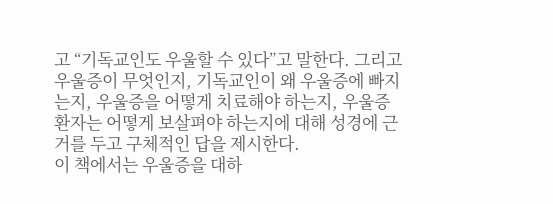고 “기독교인도 우울할 수 있다”고 말한다. 그리고 우울증이 무엇인지, 기독교인이 왜 우울증에 빠지는지, 우울증을 어떻게 치료해야 하는지, 우울증 환자는 어떻게 보살펴야 하는지에 대해 성경에 근거를 두고 구체적인 답을 제시한다.
이 책에서는 우울증을 대하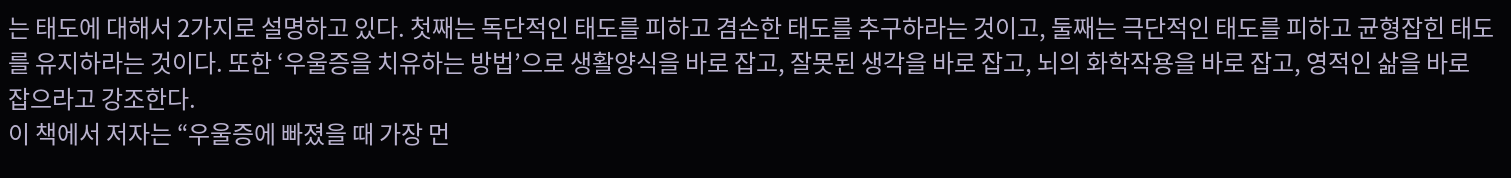는 태도에 대해서 2가지로 설명하고 있다. 첫째는 독단적인 태도를 피하고 겸손한 태도를 추구하라는 것이고, 둘째는 극단적인 태도를 피하고 균형잡힌 태도를 유지하라는 것이다. 또한 ‘우울증을 치유하는 방법’으로 생활양식을 바로 잡고, 잘못된 생각을 바로 잡고, 뇌의 화학작용을 바로 잡고, 영적인 삶을 바로 잡으라고 강조한다.
이 책에서 저자는 “우울증에 빠졌을 때 가장 먼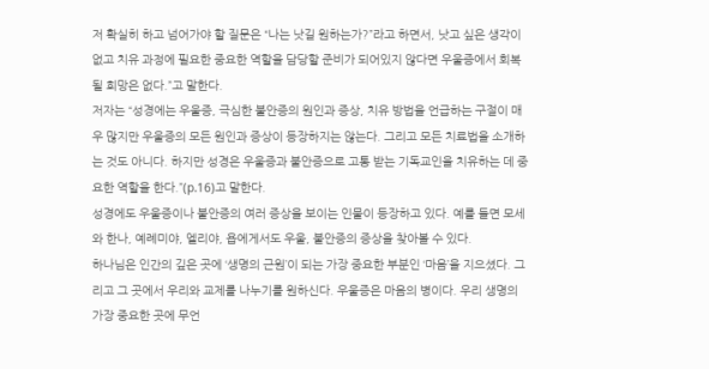저 확실히 하고 넘어가야 할 질문은 “나는 낫길 원하는가?”라고 하면서, 낫고 싶은 생각이 없고 치유 과정에 필요한 중요한 역할을 담당할 준비가 되어있지 않다면 우울증에서 회복될 희망은 없다.”고 말한다.
저자는 “성경에는 우울증, 극심한 불안증의 원인과 증상, 치유 방법을 언급하는 구절이 매우 많지만 우울증의 모든 원인과 증상이 등장하지는 않는다. 그리고 모든 치료법을 소개하는 것도 아니다. 하지만 성경은 우울증과 불안증으로 고통 받는 기독교인을 치유하는 데 중요한 역할을 한다.”(p.16)고 말한다.
성경에도 우울증이나 불안증의 여러 증상을 보이는 인물이 등장하고 있다. 예를 들면 모세와 한나, 예례미야, 엘리야, 욥에게서도 우울, 불안증의 증상을 찾아볼 수 있다.
하나님은 인간의 깊은 곳에 ‘생명의 근원’이 되는 가장 중요한 부분인 ‘마음’을 지으셨다. 그리고 그 곳에서 우리와 교제를 나누기를 원하신다. 우울증은 마음의 병이다. 우리 생명의 가장 중요한 곳에 무언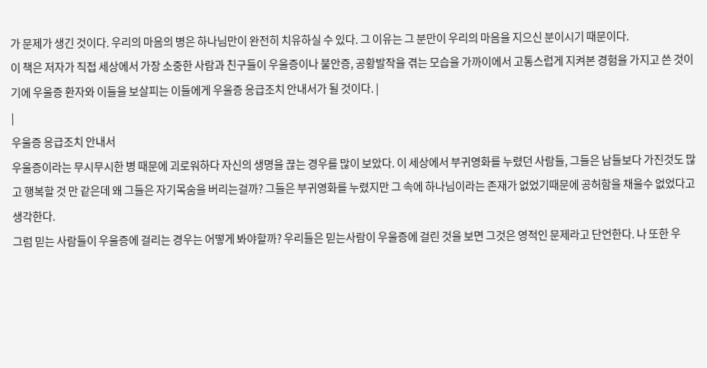가 문제가 생긴 것이다. 우리의 마음의 병은 하나님만이 완전히 치유하실 수 있다. 그 이유는 그 분만이 우리의 마음을 지으신 분이시기 때문이다.
이 책은 저자가 직접 세상에서 가장 소중한 사람과 친구들이 우울증이나 불안증, 공황발작을 겪는 모습을 가까이에서 고통스럽게 지켜본 경험을 가지고 쓴 것이기에 우울증 환자와 이들을 보살피는 이들에게 우울증 응급조치 안내서가 될 것이다. |
|
우울증 응급조치 안내서
우울증이라는 무시무시한 병 때문에 괴로워하다 자신의 생명을 끊는 경우를 많이 보았다. 이 세상에서 부귀영화를 누렸던 사람들, 그들은 남들보다 가진것도 많고 행복할 것 만 같은데 왜 그들은 자기목숨을 버리는걸까? 그들은 부귀영화를 누렸지만 그 속에 하나님이라는 존재가 없었기때문에 공허함을 채울수 없었다고 생각한다.
그럼 믿는 사람들이 우울증에 걸리는 경우는 어떻게 봐야할까? 우리들은 믿는사람이 우울증에 걸린 것을 보면 그것은 영적인 문제라고 단언한다. 나 또한 우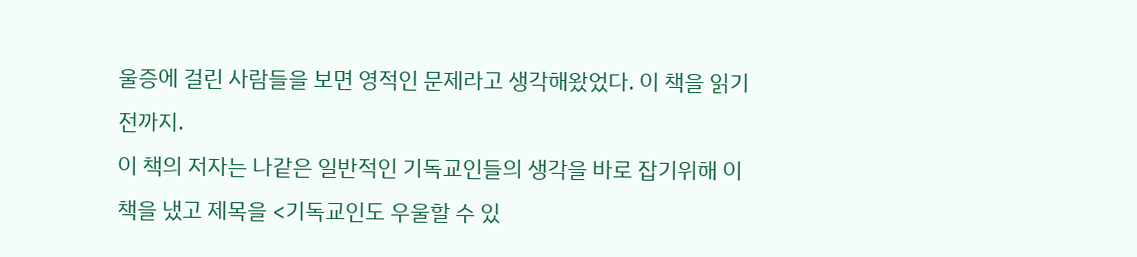울증에 걸린 사람들을 보면 영적인 문제라고 생각해왔었다. 이 책을 읽기 전까지.
이 책의 저자는 나같은 일반적인 기독교인들의 생각을 바로 잡기위해 이 책을 냈고 제목을 <기독교인도 우울할 수 있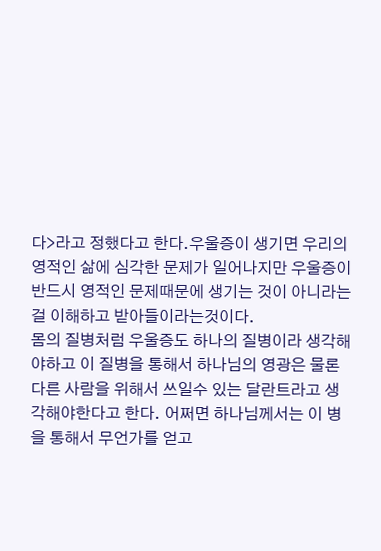다>라고 정했다고 한다.우울증이 생기면 우리의 영적인 삶에 심각한 문제가 일어나지만 우울증이 반드시 영적인 문제때문에 생기는 것이 아니라는걸 이해하고 받아들이라는것이다.
몸의 질병처럼 우울증도 하나의 질병이라 생각해야하고 이 질병을 통해서 하나님의 영광은 물론 다른 사람을 위해서 쓰일수 있는 달란트라고 생각해야한다고 한다. 어쩌면 하나님께서는 이 병을 통해서 무언가를 얻고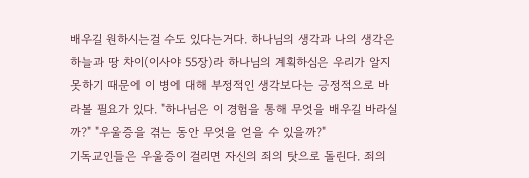배우길 원하시는걸 수도 있다는거다. 하나님의 생각과 나의 생각은 하늘과 땅 차이(이사야 55장)라 하나님의 계획하심은 우리가 알지 못하기 때문에 이 병에 대해 부정적인 생각보다는 긍정적으로 바라볼 필요가 있다. "하나님은 이 경험을 통해 무엇을 배우길 바라실까?" "우울증을 겪는 동안 무엇을 얻을 수 있을까?"
기독교인들은 우울증이 걸리면 자신의 죄의 탓으로 돌린다. 죄의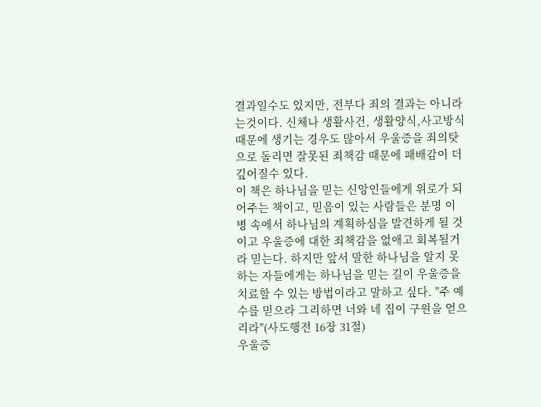결과일수도 있지만, 전부다 죄의 결과는 아니라는것이다. 신체나 생활사건, 생활양식,사고방식때문에 생기는 경우도 많아서 우울증을 죄의탓으로 돌리면 잘못된 죄책감 때문에 패배감이 더 깊어질수 있다.
이 책은 하나님을 믿는 신앙인들에게 위로가 되어주는 책이고, 믿음이 있는 사람들은 분명 이 병 속에서 하나님의 계획하심을 발견하게 될 것이고 우울증에 대한 죄책감을 없애고 회복될거라 믿는다. 하지만 앞서 말한 하나님을 알지 못하는 자들에게는 하나님을 믿는 길이 우울증을 치료할 수 있는 방법이라고 말하고 싶다. "주 예수를 믿으라 그리하면 너와 네 집이 구원을 얻으리라"(사도행전 16장 31절)
우울증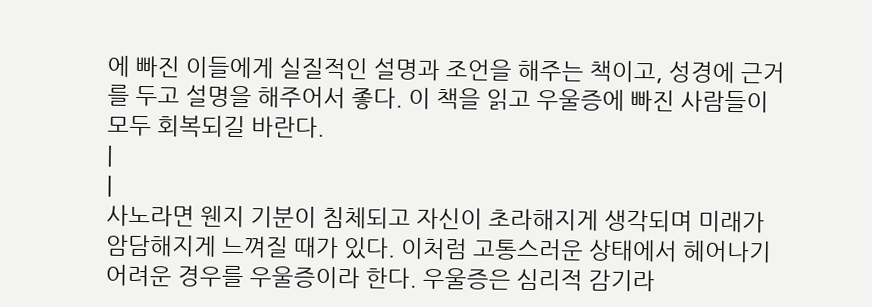에 빠진 이들에게 실질적인 설명과 조언을 해주는 책이고, 성경에 근거를 두고 설명을 해주어서 좋다. 이 책을 읽고 우울증에 빠진 사람들이 모두 회복되길 바란다.
|
|
사노라면 웬지 기분이 침체되고 자신이 초라해지게 생각되며 미래가 암담해지게 느껴질 때가 있다. 이처럼 고통스러운 상태에서 헤어나기 어려운 경우를 우울증이라 한다. 우울증은 심리적 감기라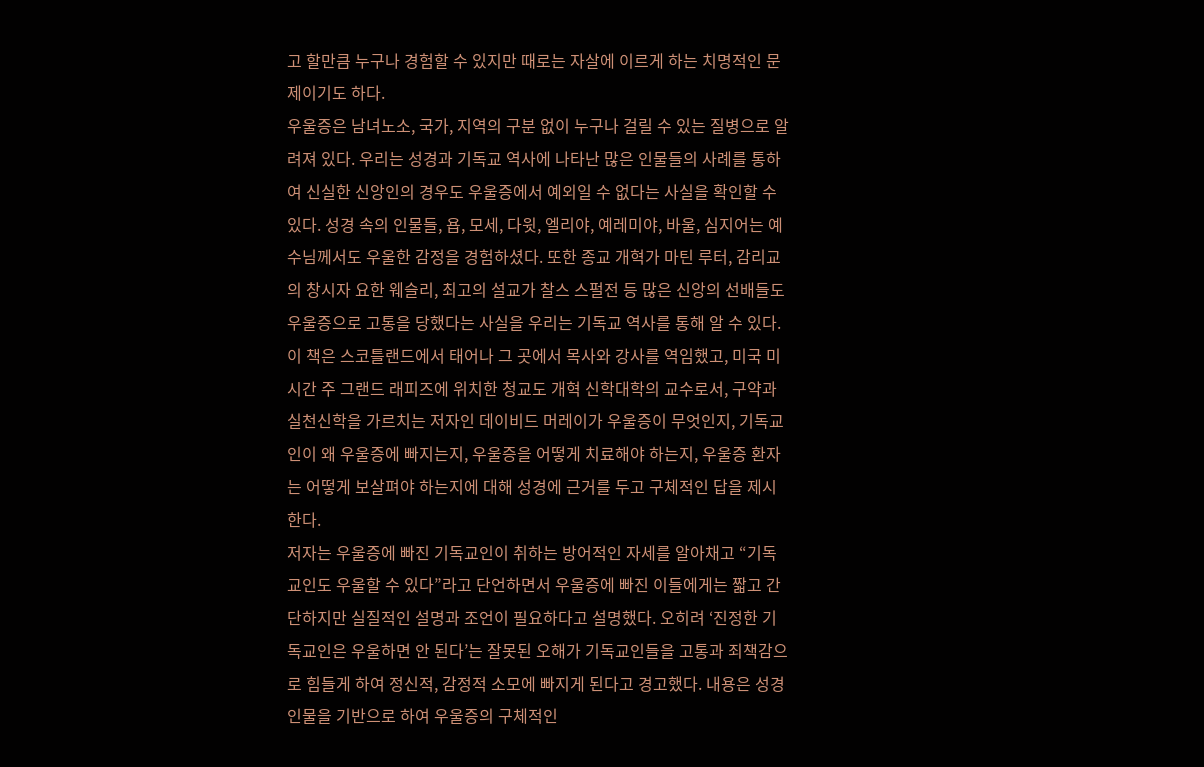고 할만큼 누구나 경험할 수 있지만 때로는 자살에 이르게 하는 치명적인 문제이기도 하다.
우울증은 남녀노소, 국가, 지역의 구분 없이 누구나 걸릴 수 있는 질병으로 알려져 있다. 우리는 성경과 기독교 역사에 나타난 많은 인물들의 사례를 통하여 신실한 신앙인의 경우도 우울증에서 예외일 수 없다는 사실을 확인할 수 있다. 성경 속의 인물들, 욥, 모세, 다윗, 엘리야, 예레미야, 바울, 심지어는 예수님께서도 우울한 감정을 경험하셨다. 또한 종교 개혁가 마틴 루터, 감리교의 창시자 요한 웨슬리, 최고의 설교가 찰스 스펄전 등 많은 신앙의 선배들도 우울증으로 고통을 당했다는 사실을 우리는 기독교 역사를 통해 알 수 있다.
이 책은 스코틀랜드에서 태어나 그 곳에서 목사와 강사를 역임했고, 미국 미시간 주 그랜드 래피즈에 위치한 청교도 개혁 신학대학의 교수로서, 구약과 실천신학을 가르치는 저자인 데이비드 머레이가 우울증이 무엇인지, 기독교인이 왜 우울증에 빠지는지, 우울증을 어떻게 치료해야 하는지, 우울증 환자는 어떻게 보살펴야 하는지에 대해 성경에 근거를 두고 구체적인 답을 제시한다.
저자는 우울증에 빠진 기독교인이 취하는 방어적인 자세를 알아채고 “기독교인도 우울할 수 있다”라고 단언하면서 우울증에 빠진 이들에게는 짧고 간단하지만 실질적인 설명과 조언이 필요하다고 설명했다. 오히려 ‘진정한 기독교인은 우울하면 안 된다’는 잘못된 오해가 기독교인들을 고통과 죄책감으로 힘들게 하여 정신적, 감정적 소모에 빠지게 된다고 경고했다. 내용은 성경 인물을 기반으로 하여 우울증의 구체적인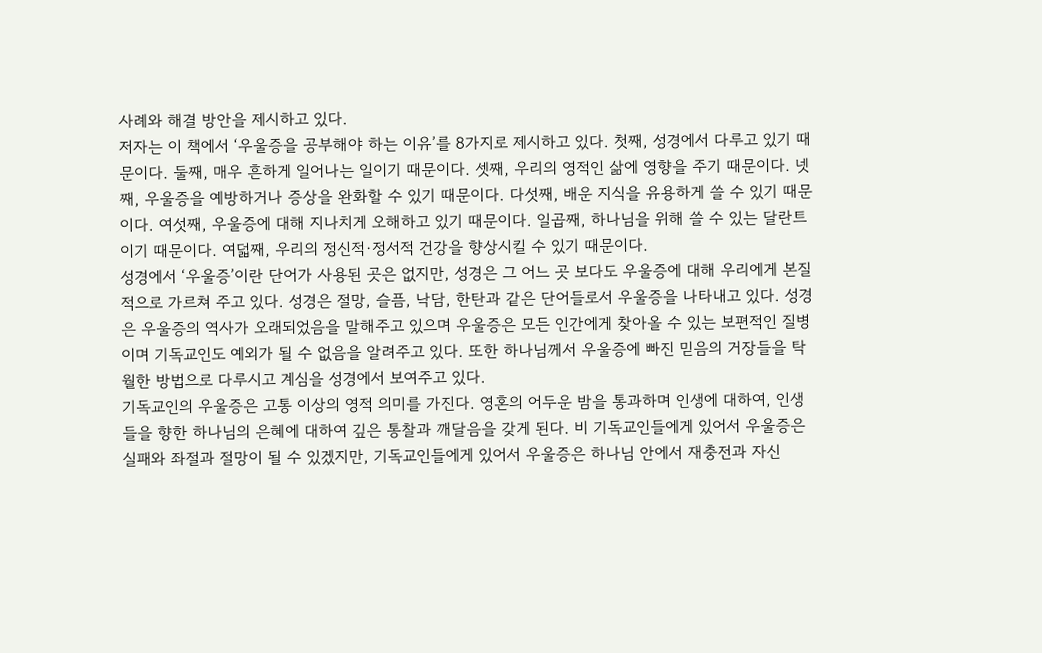사례와 해결 방안을 제시하고 있다.
저자는 이 책에서 ‘우울증을 공부해야 하는 이유’를 8가지로 제시하고 있다. 첫째, 성경에서 다루고 있기 때문이다. 둘째, 매우 흔하게 일어나는 일이기 때문이다. 셋째, 우리의 영적인 삶에 영향을 주기 때문이다. 넷째, 우울증을 예방하거나 증상을 완화할 수 있기 때문이다. 다섯째, 배운 지식을 유용하게 쓸 수 있기 때문이다. 여섯째, 우울증에 대해 지나치게 오해하고 있기 때문이다. 일곱째, 하나님을 위해 쓸 수 있는 달란트이기 때문이다. 여덟째, 우리의 정신적·정서적 건강을 향상시킬 수 있기 때문이다.
성경에서 ‘우울증’이란 단어가 사용된 곳은 없지만, 성경은 그 어느 곳 보다도 우울증에 대해 우리에게 본질적으로 가르쳐 주고 있다. 성경은 절망, 슬픔, 낙담, 한탄과 같은 단어들로서 우울증을 나타내고 있다. 성경은 우울증의 역사가 오래되었음을 말해주고 있으며 우울증은 모든 인간에게 찾아올 수 있는 보편적인 질병이며 기독교인도 예외가 될 수 없음을 알려주고 있다. 또한 하나님께서 우울증에 빠진 믿음의 거장들을 탁월한 방법으로 다루시고 계심을 성경에서 보여주고 있다.
기독교인의 우울증은 고통 이상의 영적 의미를 가진다. 영혼의 어두운 밤을 통과하며 인생에 대하여, 인생들을 향한 하나님의 은혜에 대하여 깊은 통찰과 깨달음을 갖게 된다. 비 기독교인들에게 있어서 우울증은 실패와 좌절과 절망이 될 수 있겠지만, 기독교인들에게 있어서 우울증은 하나님 안에서 재충전과 자신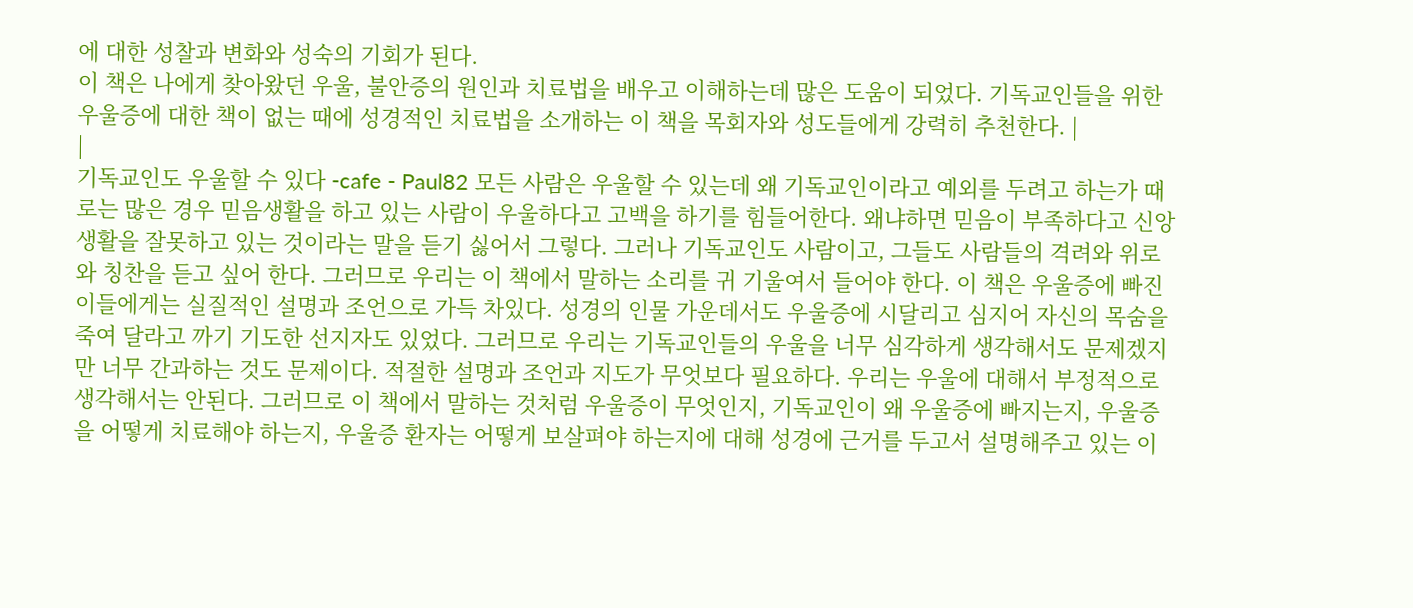에 대한 성찰과 변화와 성숙의 기회가 된다.
이 책은 나에게 찾아왔던 우울, 불안증의 원인과 치료법을 배우고 이해하는데 많은 도움이 되었다. 기독교인들을 위한 우울증에 대한 책이 없는 때에 성경적인 치료법을 소개하는 이 책을 목회자와 성도들에게 강력히 추천한다. |
|
기독교인도 우울할 수 있다 -cafe - Paul82 모든 사람은 우울할 수 있는데 왜 기독교인이라고 예외를 두려고 하는가 때로는 많은 경우 믿음생활을 하고 있는 사람이 우울하다고 고백을 하기를 힘들어한다. 왜냐하면 믿음이 부족하다고 신앙생활을 잘못하고 있는 것이라는 말을 듣기 싫어서 그렇다. 그러나 기독교인도 사람이고, 그들도 사람들의 격려와 위로와 칭찬을 듣고 싶어 한다. 그러므로 우리는 이 책에서 말하는 소리를 귀 기울여서 들어야 한다. 이 책은 우울증에 빠진 이들에게는 실질적인 설명과 조언으로 가득 차있다. 성경의 인물 가운데서도 우울증에 시달리고 심지어 자신의 목숨을 죽여 달라고 까기 기도한 선지자도 있었다. 그러므로 우리는 기독교인들의 우울을 너무 심각하게 생각해서도 문제겠지만 너무 간과하는 것도 문제이다. 적절한 설명과 조언과 지도가 무엇보다 필요하다. 우리는 우울에 대해서 부정적으로 생각해서는 안된다. 그러므로 이 책에서 말하는 것처럼 우울증이 무엇인지, 기독교인이 왜 우울증에 빠지는지, 우울증을 어떻게 치료해야 하는지, 우울증 환자는 어떻게 보살펴야 하는지에 대해 성경에 근거를 두고서 설명해주고 있는 이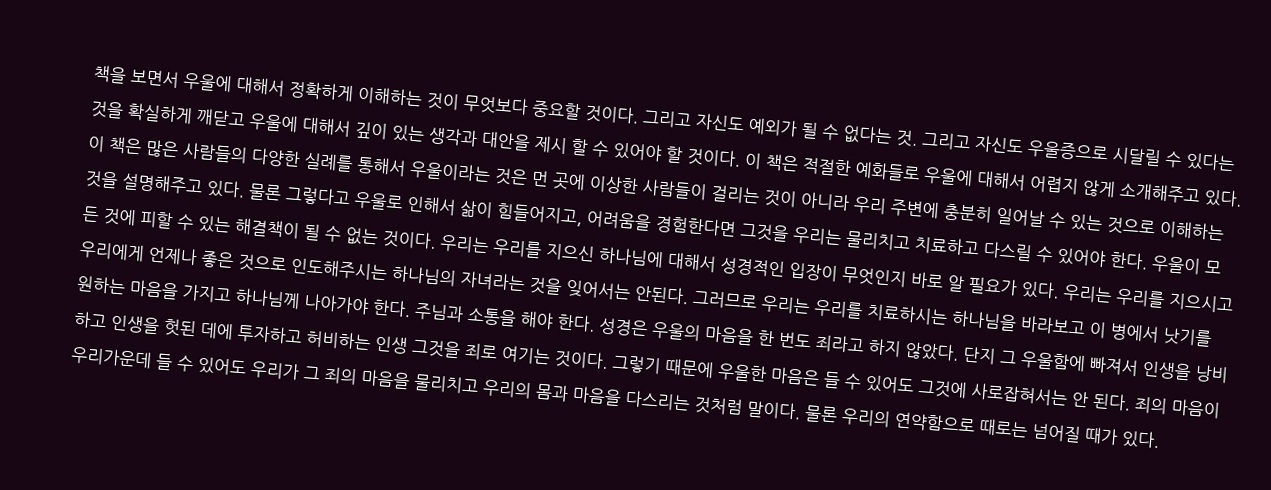책을 보면서 우울에 대해서 정확하게 이해하는 것이 무엇보다 중요할 것이다. 그리고 자신도 예외가 될 수 없다는 것. 그리고 자신도 우울증으로 시달릴 수 있다는 것을 확실하게 깨닫고 우울에 대해서 깊이 있는 생각과 대안을 제시 할 수 있어야 할 것이다. 이 책은 적절한 예화들로 우울에 대해서 어렵지 않게 소개해주고 있다. 이 책은 많은 사람들의 다양한 실례를 통해서 우울이라는 것은 먼 곳에 이상한 사람들이 걸리는 것이 아니라 우리 주변에 충분히 일어날 수 있는 것으로 이해하는 것을 설명해주고 있다. 물론 그렇다고 우울로 인해서 삶이 힘들어지고, 어려움을 경험한다면 그것을 우리는 물리치고 치료하고 다스릴 수 있어야 한다. 우울이 모든 것에 피할 수 있는 해결책이 될 수 없는 것이다. 우리는 우리를 지으신 하나님에 대해서 성경적인 입장이 무엇인지 바로 알 필요가 있다. 우리는 우리를 지으시고 우리에게 언제나 좋은 것으로 인도해주시는 하나님의 자녀라는 것을 잊어서는 안된다. 그러므로 우리는 우리를 치료하시는 하나님을 바라보고 이 병에서 낫기를 원하는 마음을 가지고 하나님께 나아가야 한다. 주님과 소통을 해야 한다. 성경은 우울의 마음을 한 번도 죄라고 하지 않았다. 단지 그 우울함에 빠져서 인생을 낭비하고 인생을 헛된 데에 투자하고 허비하는 인생 그것을 죄로 여기는 것이다. 그렇기 때문에 우울한 마음은 들 수 있어도 그것에 사로잡혀서는 안 된다. 죄의 마음이 우리가운데 들 수 있어도 우리가 그 죄의 마음을 물리치고 우리의 몸과 마음을 다스리는 것처럼 말이다. 물론 우리의 연약함으로 때로는 넘어질 때가 있다.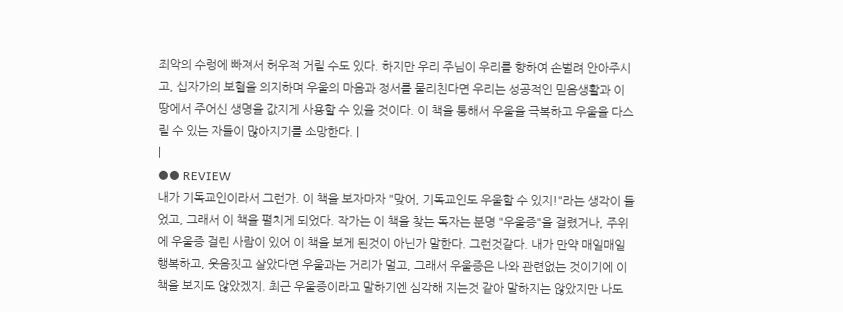죄악의 수렁에 빠져서 허우적 거릴 수도 있다. 하지만 우리 주님이 우리를 향하여 손벌려 안아주시고, 십자가의 보혈을 의지하며 우울의 마음과 정서를 물리친다면 우리는 성공적인 믿음생활과 이 땅에서 주어신 생명을 값지게 사용할 수 있을 것이다. 이 책을 통해서 우울을 극복하고 우울을 다스릴 수 있는 자들이 많아지기를 소망한다. |
|
●● REVIEW
내가 기독교인이라서 그런가. 이 책을 보자마자 "맞어, 기독교인도 우울할 수 있지!"라는 생각이 들었고, 그래서 이 책을 펼치게 되었다. 작가는 이 책을 찾는 독자는 분명 "우울증"을 걸렸거나, 주위에 우울증 걸린 사람이 있어 이 책을 보게 된것이 아닌가 말한다. 그런것같다. 내가 만약 매일매일 행복하고, 웃음짓고 살았다면 우울과는 거리가 멀고, 그래서 우울증은 나와 관련없는 것이기에 이책을 보지도 않았겠지. 최근 우울증이라고 말하기엔 심각해 지는것 같아 말하지는 않았지만 나도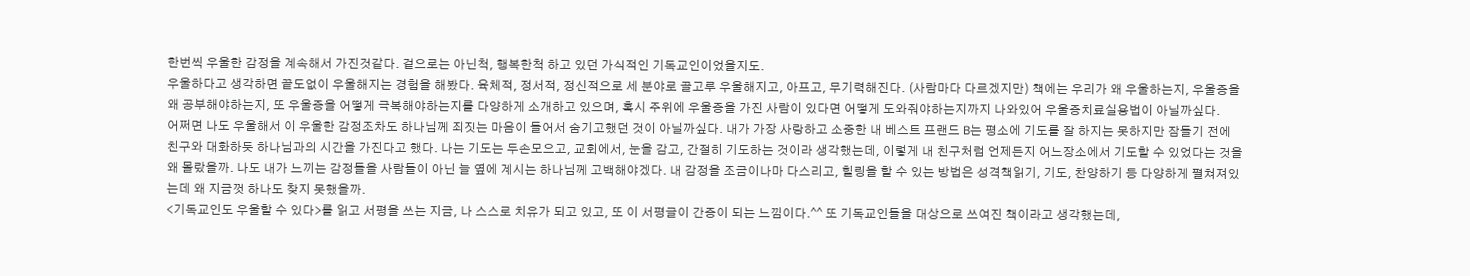한번씩 우울한 감정을 계속해서 가진것같다. 겉으로는 아닌척, 행복한척 하고 있던 가식적인 기독교인이었을지도.
우울하다고 생각하면 끝도없이 우울해지는 경험을 해봤다. 육체적, 정서적, 정신적으로 세 분야로 골고루 우울해지고, 아프고, 무기력해진다. (사람마다 다르겠지만) 책에는 우리가 왜 우울하는지, 우울증을 왜 공부해야하는지, 또 우울증을 어떻게 극복해야하는지를 다양하게 소개하고 있으며, 혹시 주위에 우울증을 가진 사람이 있다면 어떻게 도와줘야하는지까지 나와있어 우울증치료실용법이 아닐까싶다.
어쩌면 나도 우울해서 이 우울한 감정조차도 하나님께 죄짓는 마음이 들어서 숨기고했던 것이 아닐까싶다. 내가 가장 사랑하고 소중한 내 베스트 프랜드 B는 평소에 기도를 잘 하지는 못하지만 잠들기 전에 친구와 대화하듯 하나님과의 시간을 가진다고 했다. 나는 기도는 두손모으고, 교회에서, 눈을 감고, 간절히 기도하는 것이라 생각했는데, 이렇게 내 친구처럼 언제든지 어느장소에서 기도할 수 있었다는 것을 왜 몰랐을까. 나도 내가 느끼는 감정들을 사람들이 아닌 늘 옆에 계시는 하나님께 고백해야겠다. 내 감정을 조금이나마 다스리고, 힐링을 할 수 있는 방법은 성격책읽기, 기도, 찬양하기 등 다양하게 펼쳐져있는데 왜 지금껏 하나도 찾지 못했을까.
<기독교인도 우울할 수 있다>를 읽고 서평을 쓰는 지금, 나 스스로 치유가 되고 있고, 또 이 서평글이 간증이 되는 느낌이다.^^ 또 기독교인들을 대상으로 쓰여진 책이라고 생각했는데,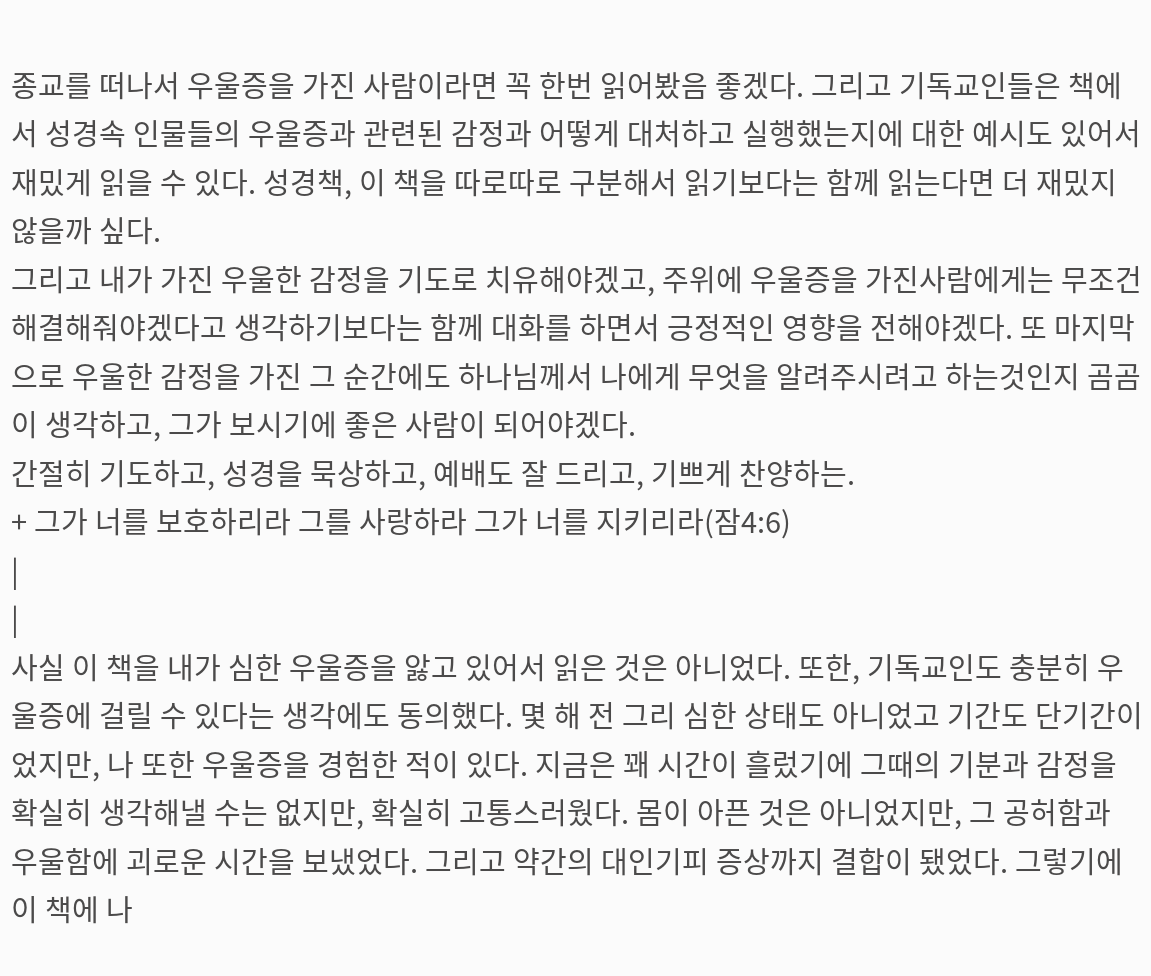종교를 떠나서 우울증을 가진 사람이라면 꼭 한번 읽어봤음 좋겠다. 그리고 기독교인들은 책에서 성경속 인물들의 우울증과 관련된 감정과 어떻게 대처하고 실행했는지에 대한 예시도 있어서 재밌게 읽을 수 있다. 성경책, 이 책을 따로따로 구분해서 읽기보다는 함께 읽는다면 더 재밌지 않을까 싶다.
그리고 내가 가진 우울한 감정을 기도로 치유해야겠고, 주위에 우울증을 가진사람에게는 무조건 해결해줘야겠다고 생각하기보다는 함께 대화를 하면서 긍정적인 영향을 전해야겠다. 또 마지막으로 우울한 감정을 가진 그 순간에도 하나님께서 나에게 무엇을 알려주시려고 하는것인지 곰곰이 생각하고, 그가 보시기에 좋은 사람이 되어야겠다.
간절히 기도하고, 성경을 묵상하고, 예배도 잘 드리고, 기쁘게 찬양하는.
+ 그가 너를 보호하리라 그를 사랑하라 그가 너를 지키리라(잠4:6)
|
|
사실 이 책을 내가 심한 우울증을 앓고 있어서 읽은 것은 아니었다. 또한, 기독교인도 충분히 우울증에 걸릴 수 있다는 생각에도 동의했다. 몇 해 전 그리 심한 상태도 아니었고 기간도 단기간이었지만, 나 또한 우울증을 경험한 적이 있다. 지금은 꽤 시간이 흘렀기에 그때의 기분과 감정을 확실히 생각해낼 수는 없지만, 확실히 고통스러웠다. 몸이 아픈 것은 아니었지만, 그 공허함과 우울함에 괴로운 시간을 보냈었다. 그리고 약간의 대인기피 증상까지 결합이 됐었다. 그렇기에 이 책에 나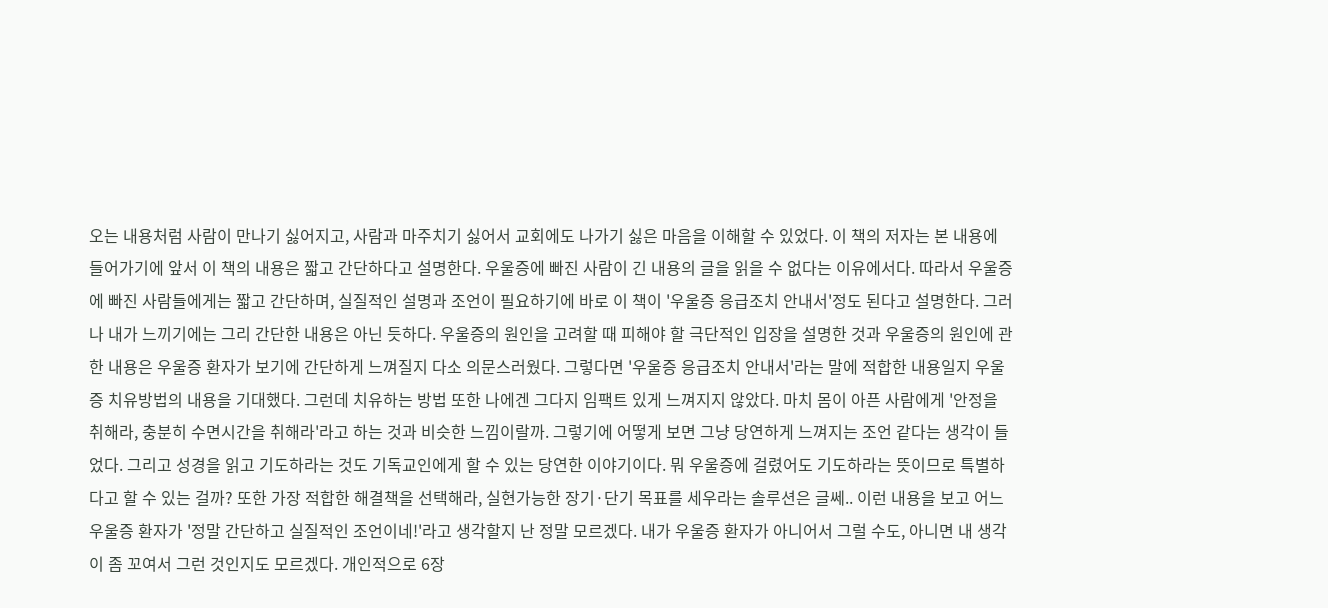오는 내용처럼 사람이 만나기 싫어지고, 사람과 마주치기 싫어서 교회에도 나가기 싫은 마음을 이해할 수 있었다. 이 책의 저자는 본 내용에 들어가기에 앞서 이 책의 내용은 짧고 간단하다고 설명한다. 우울증에 빠진 사람이 긴 내용의 글을 읽을 수 없다는 이유에서다. 따라서 우울증에 빠진 사람들에게는 짧고 간단하며, 실질적인 설명과 조언이 필요하기에 바로 이 책이 '우울증 응급조치 안내서'정도 된다고 설명한다. 그러나 내가 느끼기에는 그리 간단한 내용은 아닌 듯하다. 우울증의 원인을 고려할 때 피해야 할 극단적인 입장을 설명한 것과 우울증의 원인에 관한 내용은 우울증 환자가 보기에 간단하게 느껴질지 다소 의문스러웠다. 그렇다면 '우울증 응급조치 안내서'라는 말에 적합한 내용일지 우울증 치유방법의 내용을 기대했다. 그런데 치유하는 방법 또한 나에겐 그다지 임팩트 있게 느껴지지 않았다. 마치 몸이 아픈 사람에게 '안정을 취해라, 충분히 수면시간을 취해라'라고 하는 것과 비슷한 느낌이랄까. 그렇기에 어떻게 보면 그냥 당연하게 느껴지는 조언 같다는 생각이 들었다. 그리고 성경을 읽고 기도하라는 것도 기독교인에게 할 수 있는 당연한 이야기이다. 뭐 우울증에 걸렸어도 기도하라는 뜻이므로 특별하다고 할 수 있는 걸까? 또한 가장 적합한 해결책을 선택해라, 실현가능한 장기·단기 목표를 세우라는 솔루션은 글쎄.. 이런 내용을 보고 어느 우울증 환자가 '정말 간단하고 실질적인 조언이네!'라고 생각할지 난 정말 모르겠다. 내가 우울증 환자가 아니어서 그럴 수도, 아니면 내 생각이 좀 꼬여서 그런 것인지도 모르겠다. 개인적으로 6장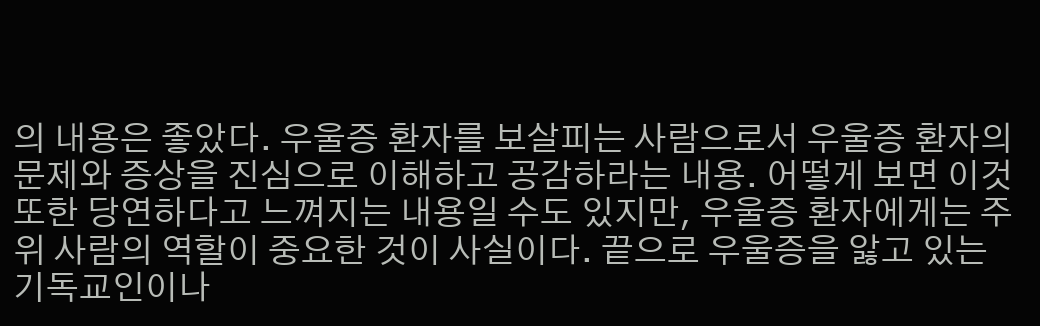의 내용은 좋았다. 우울증 환자를 보살피는 사람으로서 우울증 환자의 문제와 증상을 진심으로 이해하고 공감하라는 내용. 어떻게 보면 이것 또한 당연하다고 느껴지는 내용일 수도 있지만, 우울증 환자에게는 주위 사람의 역할이 중요한 것이 사실이다. 끝으로 우울증을 앓고 있는 기독교인이나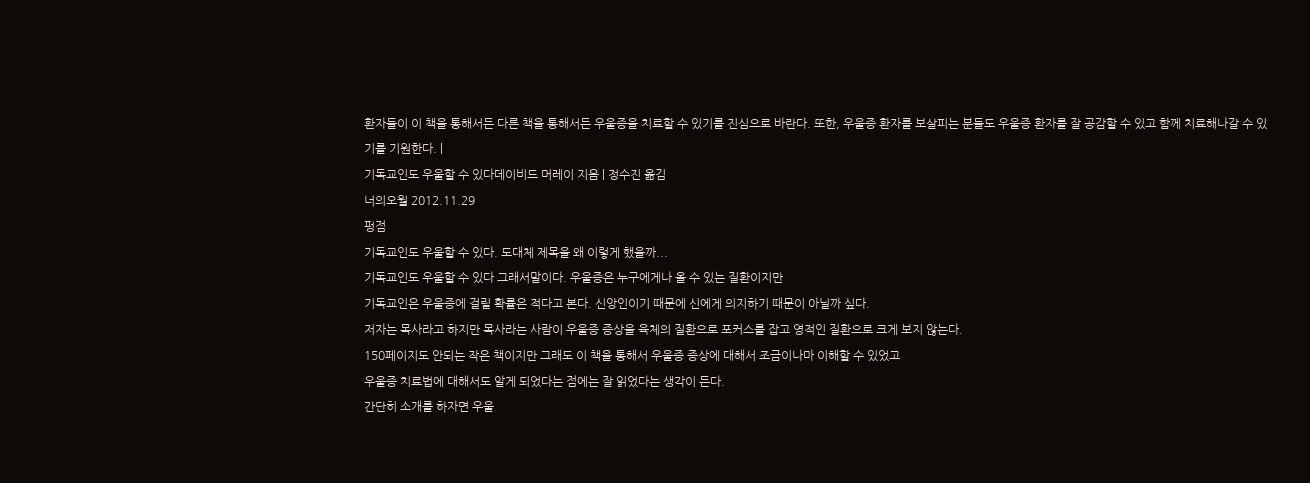환자들이 이 책을 통해서든 다른 책을 통해서든 우울증을 치료할 수 있기를 진심으로 바란다. 또한, 우울증 환자를 보살피는 분들도 우울증 환자를 잘 공감할 수 있고 함께 치료해나갈 수 있기를 기원한다. |
기독교인도 우울할 수 있다데이비드 머레이 지음 | 정수진 옮김
너의오월 2012.11.29
펑점
기독교인도 우울할 수 있다. 도대체 제목을 왜 이렇게 했을까...
기독교인도 우울할 수 있다 그래서말이다. 우울증은 누구에게나 올 수 있는 질환이지만
기독교인은 우울증에 걸릴 확률은 적다고 본다. 신앙인이기 때문에 신에게 의지하기 때문이 아닐까 싶다.
저자는 목사라고 하지만 목사라는 사람이 우울증 증상을 육체의 질환으로 포커스를 잡고 영적인 질환으로 크게 보지 않는다.
150페이지도 안되는 작은 책이지만 그래도 이 책을 통해서 우울증 증상에 대해서 조금이나마 이해할 수 있었고
우울증 치료법에 대해서도 알게 되었다는 점에는 잘 읽었다는 생각이 든다.
간단히 소개를 하자면 우울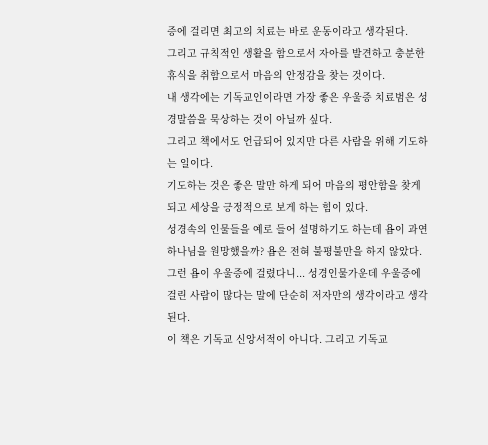증에 걸리면 최고의 치료는 바로 운동이라고 생각된다.
그리고 규칙적인 생활을 함으로서 자아를 발견하고 충분한 휴식을 취함으로서 마음의 안정감을 찾는 것이다.
내 생각에는 기독교인이라면 가장 좋은 우울증 치료범은 성경말씀을 묵상하는 것이 아닐까 싶다.
그리고 책에서도 언급되어 있지만 다른 사람을 위해 기도하는 일이다.
기도하는 것은 좋은 말만 하게 되어 마음의 평안함을 찾게 되고 세상을 긍정적으로 보게 하는 힘이 있다.
성경속의 인물들을 예로 들어 설명하기도 하는데 욥이 과연 하나님을 원망했을까? 욥은 전혀 불평불만을 하지 않았다.
그런 욥이 우울증에 걸렸다니... 성경인물가운데 우울증에 걸린 사람이 많다는 말에 단순히 저자만의 생각이라고 생각된다.
이 책은 기독교 신앙서적이 아니다. 그리고 기독교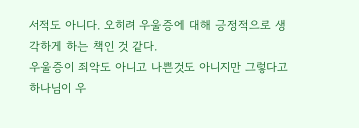서적도 아니다. 오히려 우울증에 대해 긍정적으로 생각하게 하는 책인 것 같다.
우울증이 죄악도 아니고 나쁜것도 아니지만 그렇다고 하나님이 우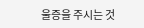울증을 주시는 것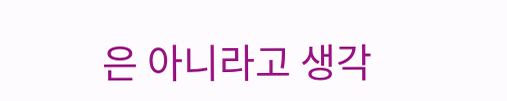은 아니라고 생각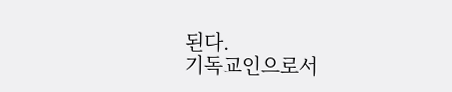된다.
기독교인으로서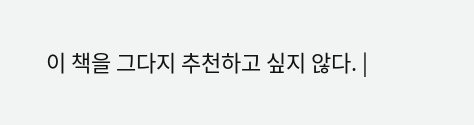이 책을 그다지 추천하고 싶지 않다. |